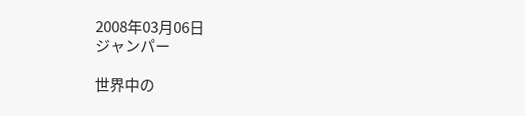2008年03月06日
ジャンパー

世界中の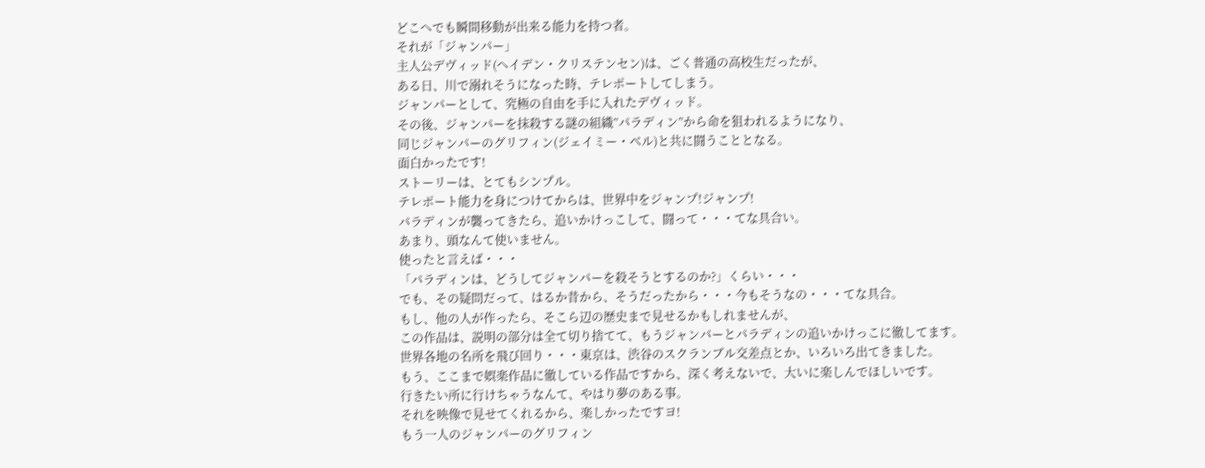どこへでも瞬間移動が出来る能力を持つ者。
それが「ジャンパー」
主人公デヴィッド(ヘイデン・クリステンセン)は、ごく普通の高校生だったが、
ある日、川で溺れそうになった時、テレポートしてしまう。
ジャンパーとして、究極の自由を手に入れたデヴィッド。
その後、ジャンパーを抹殺する謎の組織”パラディン”から命を狙われるようになり、
同じジャンパーのグリフィン(ジェイミー・ベル)と共に闘うこととなる。
面白かったです!
ストーリーは、とてもシンプル。
テレポート能力を身につけてからは、世界中をジャンプ!ジャンプ!
パラディンが襲ってきたら、追いかけっこして、闘って・・・てな具合い。
あまり、頭なんて使いません。
使ったと言えば・・・
「パラディンは、どうしてジャンパーを殺そうとするのか?」くらい・・・
でも、その疑問だって、はるか昔から、そうだったから・・・今もそうなの・・・てな具合。
もし、他の人が作ったら、そこら辺の歴史まで見せるかもしれませんが、
この作品は、説明の部分は全て切り捨てて、もうジャンパーとパラディンの追いかけっこに徹してます。
世界各地の名所を飛び回り・・・東京は、渋谷のスクランブル交差点とか、いろいろ出てきました。
もう、ここまで娯楽作品に徹している作品ですから、深く考えないで、大いに楽しんでほしいです。
行きたい所に行けちゃうなんて、やはり夢のある事。
それを映像で見せてくれるから、楽しかったですヨ!
もう一人のジャンパーのグリフィン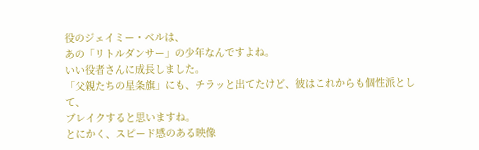役のジェイミー・ベルは、
あの「リトルダンサー」の少年なんですよね。
いい役者さんに成長しました。
「父親たちの星条旗」にも、チラッと出てたけど、彼はこれからも個性派として、
ブレイクすると思いますね。
とにかく、スピード感のある映像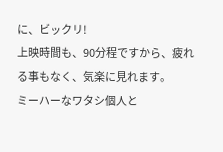に、ビックリ!
上映時間も、90分程ですから、疲れる事もなく、気楽に見れます。
ミーハーなワタシ個人と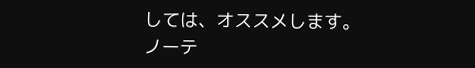しては、オススメします。
ノーテ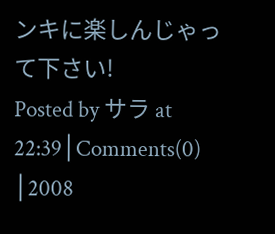ンキに楽しんじゃって下さい!
Posted by サラ at 22:39│Comments(0)
│2008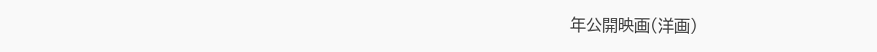年公開映画(洋画)